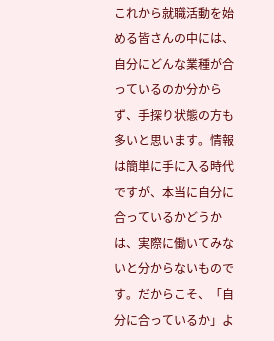これから就職活動を始める皆さんの中には、自分にどんな業種が合っているのか分からず、手探り状態の方も多いと思います。情報は簡単に手に入る時代ですが、本当に自分に合っているかどうかは、実際に働いてみないと分からないものです。だからこそ、「自分に合っているか」よ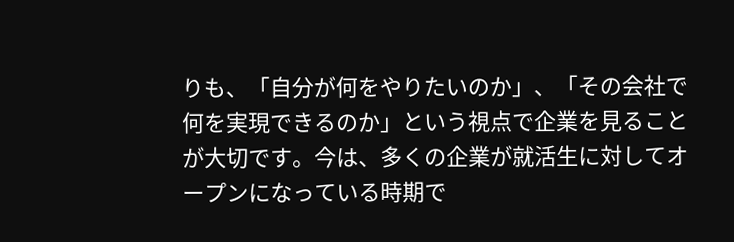りも、「自分が何をやりたいのか」、「その会社で何を実現できるのか」という視点で企業を見ることが大切です。今は、多くの企業が就活生に対してオープンになっている時期で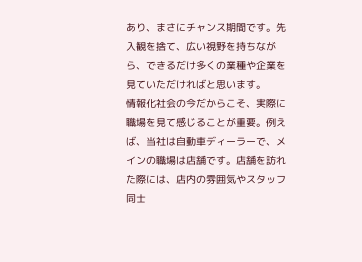あり、まさにチャンス期間です。先入観を捨て、広い視野を持ちながら、できるだけ多くの業種や企業を見ていただければと思います。
情報化社会の今だからこそ、実際に職場を見て感じることが重要。例えば、当社は自動車ディーラーで、メインの職場は店舗です。店舗を訪れた際には、店内の雰囲気やスタッフ同士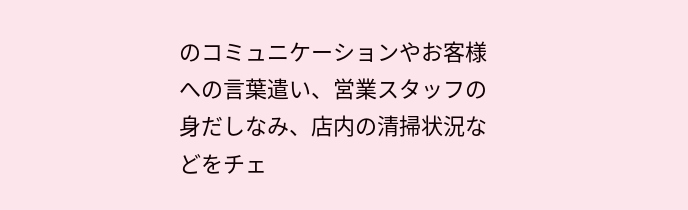のコミュニケーションやお客様への言葉遣い、営業スタッフの身だしなみ、店内の清掃状況などをチェ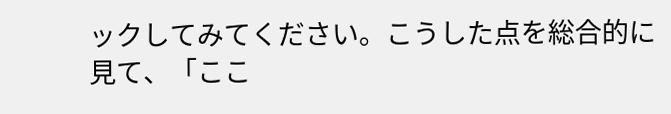ックしてみてください。こうした点を総合的に見て、「ここ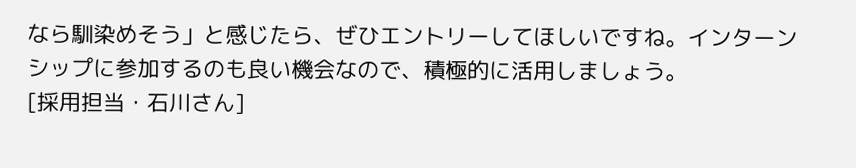なら馴染めそう」と感じたら、ぜひエントリーしてほしいですね。インターンシップに参加するのも良い機会なので、積極的に活用しましょう。
[採用担当・石川さん]